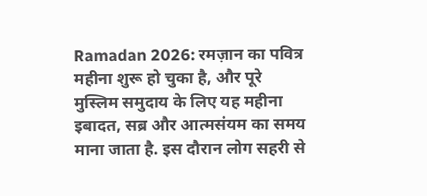Ramadan 2026: रमज़ान का पवित्र महीना शुरू हो चुका है, और पूरे मुस्लिम समुदाय के लिए यह महीना इबादत, सब्र और आत्मसंयम का समय माना जाता है. इस दौरान लोग सहरी से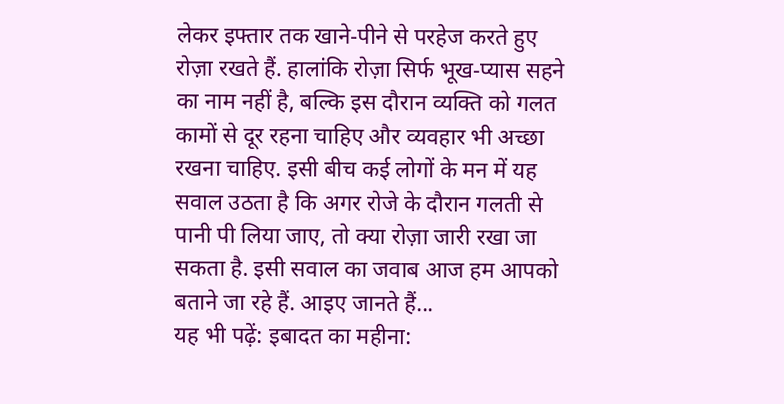लेकर इफ्तार तक खाने‑पीने से परहेज करते हुए रोज़ा रखते हैं. हालांकि रोज़ा सिर्फ भूख‑प्यास सहने का नाम नहीं है, बल्कि इस दौरान व्यक्ति को गलत कामों से दूर रहना चाहिए और व्यवहार भी अच्छा रखना चाहिए. इसी बीच कई लोगों के मन में यह सवाल उठता है कि अगर रोजे के दौरान गलती से पानी पी लिया जाए, तो क्या रोज़ा जारी रखा जा सकता है. इसी सवाल का जवाब आज हम आपको बताने जा रहे हैं. आइए जानते हैं...
यह भी पढ़ें: इबादत का महीना: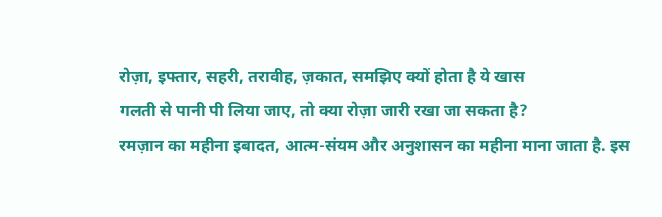रोज़ा, इफ्तार, सहरी, तरावीह, ज़कात, समझिए क्यों होता है ये खास
गलती से पानी पी लिया जाए, तो क्या रोज़ा जारी रखा जा सकता है?
रमज़ान का महीना इबादत, आत्म-संयम और अनुशासन का महीना माना जाता है. इस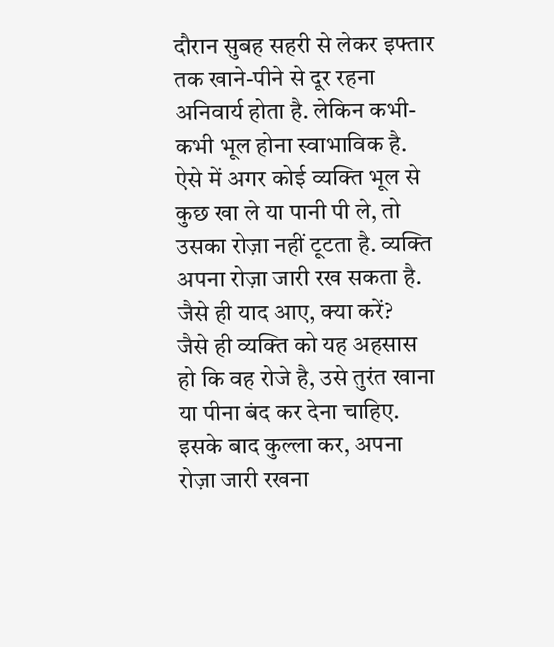दौरान सुबह सहरी से लेकर इफ्तार तक खाने-पीने से दूर रहना अनिवार्य होता है. लेकिन कभी-कभी भूल होना स्वाभाविक है. ऐसे में अगर कोई व्यक्ति भूल से कुछ खा ले या पानी पी ले, तो उसका रोज़ा नहीं टूटता है. व्यक्ति अपना रोज़ा जारी रख सकता है.
जैसे ही याद आए, क्या करें?
जैसे ही व्यक्ति को यह अहसास हो कि वह रोजे है, उसे तुरंत खाना या पीना बंद कर देना चाहिए. इसके बाद कुल्ला कर, अपना रोज़ा जारी रखना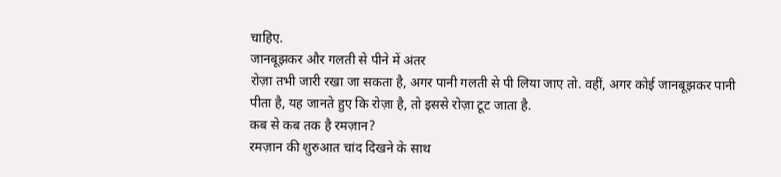चाहिए.
जानबूझकर और गलती से पीने में अंतर
रोज़ा तभी जारी रखा जा सकता है, अगर पानी गलती से पी लिया जाए तो. वहीं, अगर कोई जानबूझकर पानी पीता है, यह जानते हुए कि रोज़ा है, तो इससे रोज़ा टूट जाता है.
कब से कब तक है रमज़ान?
रमज़ान की शुरुआत चांद दिखने के साथ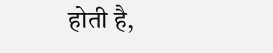होती है,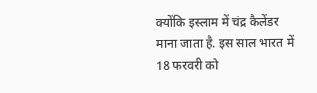क्योंकि इस्लाम में चंद्र कैलेंडर माना जाता है. इस साल भारत में 18 फरवरी को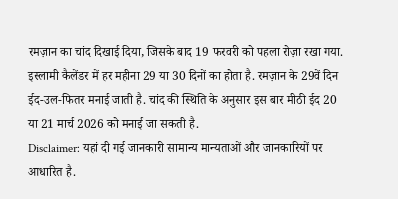रमज़ान का चांद दिखाई दिया, जिसके बाद 19 फरवरी को पहला रोज़ा रखा गया. इस्लामी कैलेंडर में हर महीना 29 या 30 दिनों का होता है. रमज़ान के 29वें दिन ईद-उल-फितर मनाई जाती है. चांद की स्थिति के अनुसार इस बार मीठी ईद 20 या 21 मार्च 2026 को मनाई जा सकती है.
Disclaimer: यहां दी गई जानकारी सामान्य मान्यताओं और जानकारियों पर आधारित है.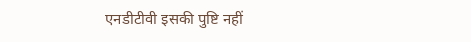एनडीटीवी इसकी पुष्टि नहीं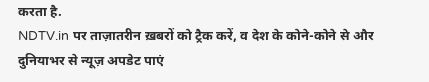करता है.
NDTV.in पर ताज़ातरीन ख़बरों को ट्रैक करें, व देश के कोने-कोने से और दुनियाभर से न्यूज़ अपडेट पाएं